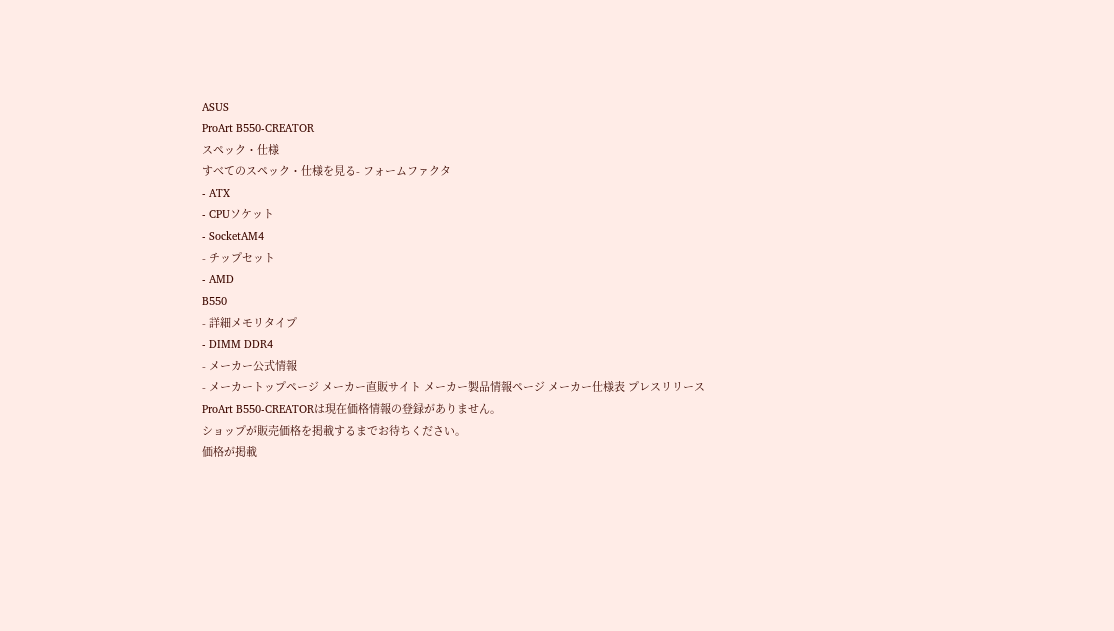ASUS
ProArt B550-CREATOR
スペック・仕様
すべてのスペック・仕様を見る- フォームファクタ
- ATX
- CPUソケット
- SocketAM4
- チップセット
- AMD
B550
- 詳細メモリタイプ
- DIMM DDR4
- メーカー公式情報
- メーカートップページ メーカー直販サイト メーカー製品情報ページ メーカー仕様表 プレスリリース
ProArt B550-CREATORは現在価格情報の登録がありません。
ショップが販売価格を掲載するまでお待ちください。
価格が掲載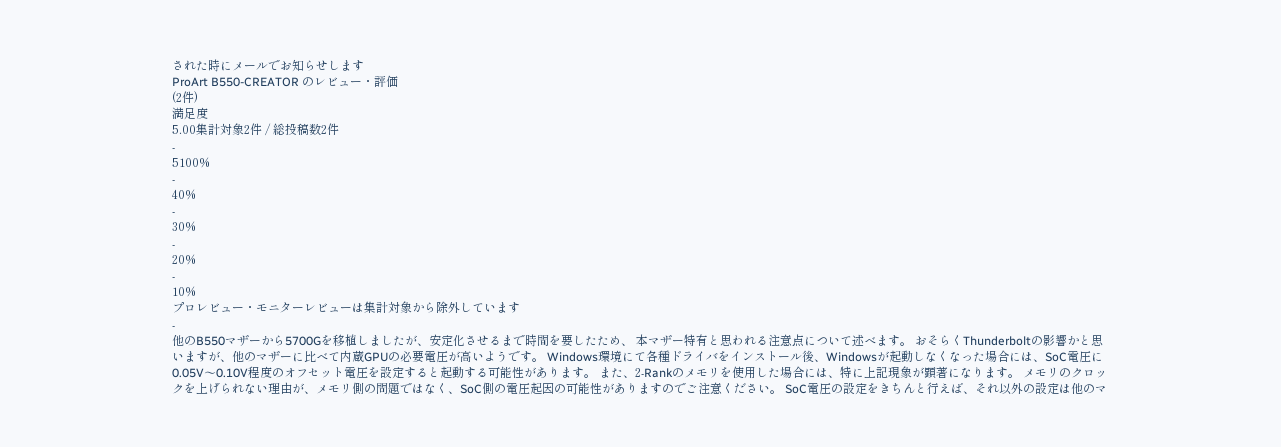された時にメールでお知らせします
ProArt B550-CREATOR のレビュー・評価
(2件)
満足度
5.00集計対象2件 / 総投稿数2件
-
5100%
-
40%
-
30%
-
20%
-
10%
プロレビュー・モニターレビューは集計対象から除外しています
-
他のB550マザーから5700Gを移植しましたが、安定化させるまで時間を要したため、 本マザー特有と思われる注意点について述べます。 おそらくThunderboltの影響かと思いますが、他のマザーに比べて内蔵GPUの必要電圧が高いようです。 Windows環境にて各種ドライバをインストール後、Windowsが起動しなくなった場合には、SoC電圧に0.05V〜0.10V程度のオフセット電圧を設定すると起動する可能性があります。 また、2-Rankのメモリを使用した場合には、特に上記現象が顕著になります。 メモリのクロックを上げられない理由が、メモリ側の問題ではなく、SoC側の電圧起因の可能性がありますのでご注意ください。 SoC電圧の設定をきちんと行えば、それ以外の設定は他のマ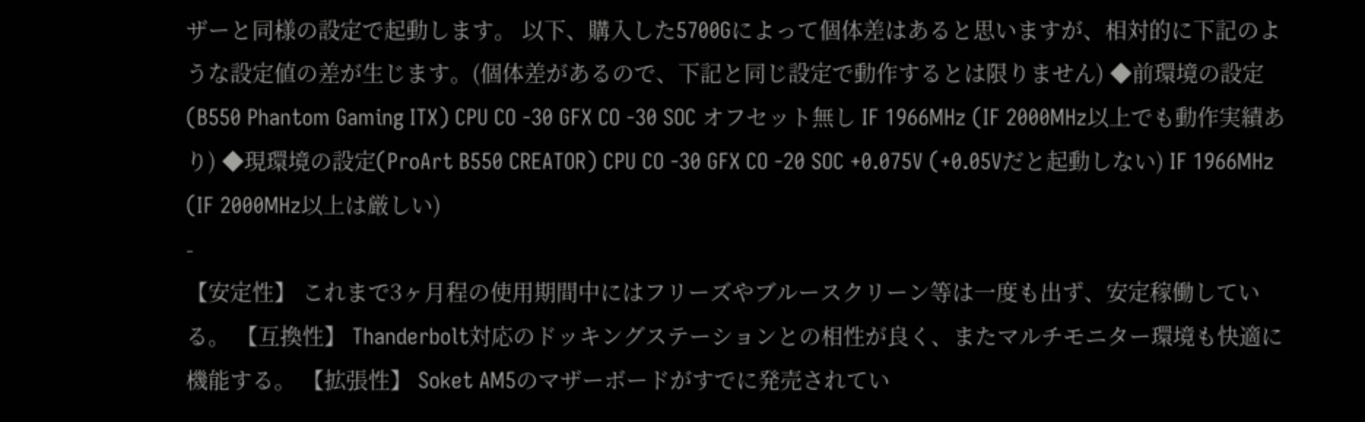ザーと同様の設定で起動します。 以下、購入した5700Gによって個体差はあると思いますが、相対的に下記のような設定値の差が生じます。(個体差があるので、下記と同じ設定で動作するとは限りません) ◆前環境の設定(B550 Phantom Gaming ITX) CPU CO -30 GFX CO -30 SOC オフセット無し IF 1966MHz (IF 2000MHz以上でも動作実績あり) ◆現環境の設定(ProArt B550 CREATOR) CPU CO -30 GFX CO -20 SOC +0.075V (+0.05Vだと起動しない) IF 1966MHz (IF 2000MHz以上は厳しい)
-
【安定性】 これまで3ヶ月程の使用期間中にはフリーズやブルースクリーン等は一度も出ず、安定稼働している。 【互換性】 Thanderbolt対応のドッキングステーションとの相性が良く、またマルチモニター環境も快適に機能する。 【拡張性】 Soket AM5のマザーボードがすでに発売されてい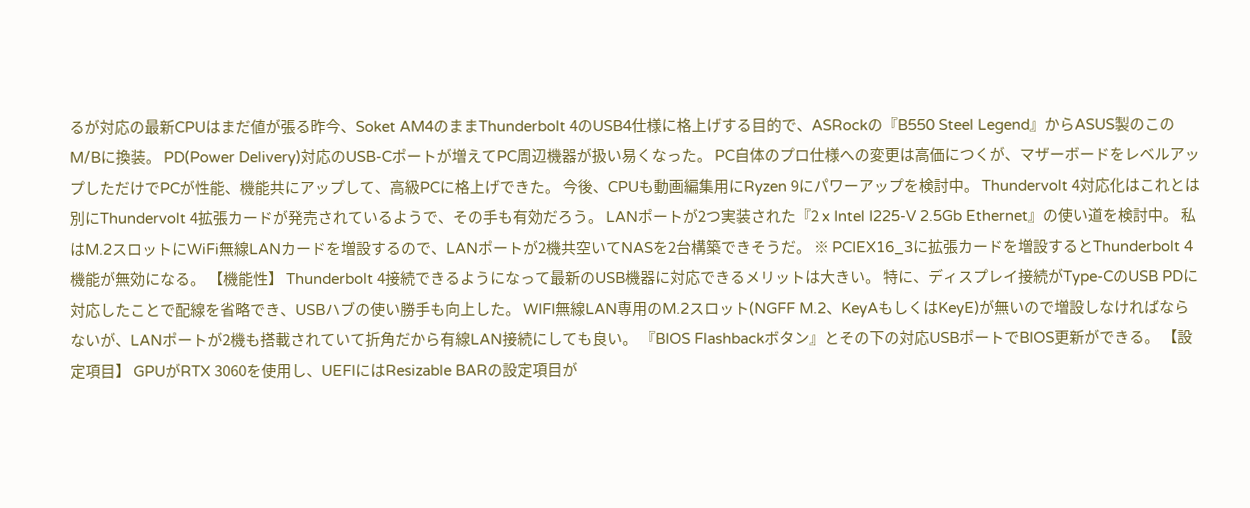るが対応の最新CPUはまだ値が張る昨今、Soket AM4のままThunderbolt 4のUSB4仕様に格上げする目的で、ASRockの『B550 Steel Legend』からASUS製のこのM/Bに換装。 PD(Power Delivery)対応のUSB-Cポートが増えてPC周辺機器が扱い易くなった。 PC自体のプロ仕様への変更は高価につくが、マザーボードをレベルアップしただけでPCが性能、機能共にアップして、高級PCに格上げできた。 今後、CPUも動画編集用にRyzen 9にパワーアップを検討中。 Thundervolt 4対応化はこれとは別にThundervolt 4拡張カードが発売されているようで、その手も有効だろう。 LANポートが2つ実装された『2 x Intel I225-V 2.5Gb Ethernet』の使い道を検討中。 私はM.2スロットにWiFi無線LANカードを増設するので、LANポートが2機共空いてNASを2台構築できそうだ。 ※ PCIEX16_3に拡張カードを増設するとThunderbolt 4機能が無効になる。 【機能性】 Thunderbolt 4接続できるようになって最新のUSB機器に対応できるメリットは大きい。 特に、ディスプレイ接続がType-CのUSB PDに対応したことで配線を省略でき、USBハブの使い勝手も向上した。 WIFI無線LAN専用のM.2スロット(NGFF M.2、KeyAもしくはKeyE)が無いので増設しなければならないが、LANポートが2機も搭載されていて折角だから有線LAN接続にしても良い。 『BIOS Flashbackボタン』とその下の対応USBポートでBIOS更新ができる。 【設定項目】 GPUがRTX 3060を使用し、UEFIにはResizable BARの設定項目が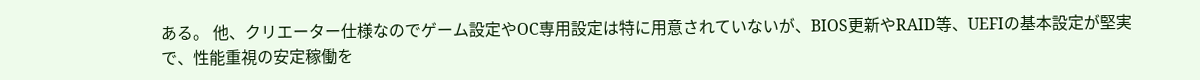ある。 他、クリエーター仕様なのでゲーム設定やOC専用設定は特に用意されていないが、BIOS更新やRAID等、UEFIの基本設定が堅実で、性能重視の安定稼働を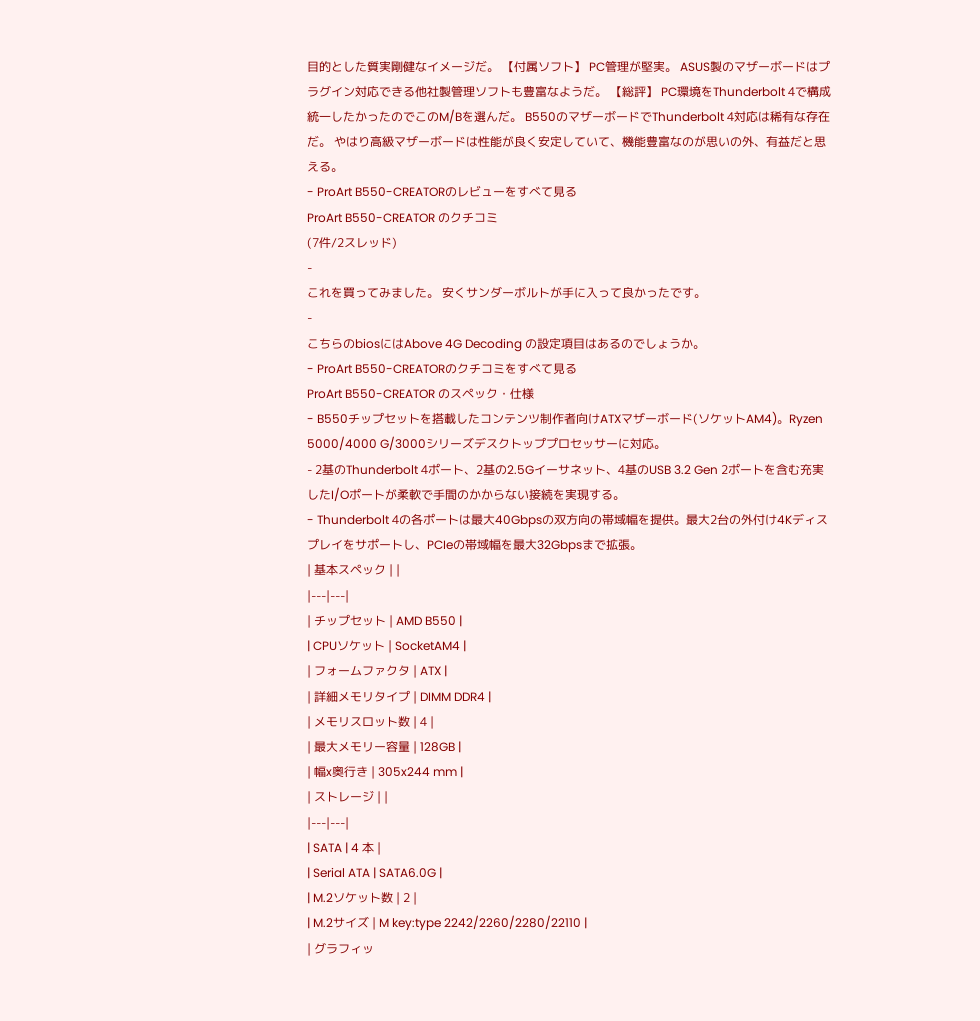目的とした質実剛健なイメージだ。 【付属ソフト】 PC管理が堅実。 ASUS製のマザーボードはプラグイン対応できる他社製管理ソフトも豊富なようだ。 【総評】 PC環境をThunderbolt 4で構成統一したかったのでこのM/Bを選んだ。 B550のマザーボードでThunderbolt 4対応は稀有な存在だ。 やはり高級マザーボードは性能が良く安定していて、機能豊富なのが思いの外、有益だと思える。
- ProArt B550-CREATORのレビューをすべて見る
ProArt B550-CREATOR のクチコミ
(7件/2スレッド)
-
これを買ってみました。 安くサンダーボルトが手に入って良かったです。
-
こちらのbiosにはAbove 4G Decoding の設定項目はあるのでしょうか。
- ProArt B550-CREATORのクチコミをすべて見る
ProArt B550-CREATOR のスペック・仕様
- B550チップセットを搭載したコンテンツ制作者向けATXマザーボード(ソケットAM4)。Ryzen 5000/4000 G/3000シリーズデスクトッププロセッサーに対応。
- 2基のThunderbolt 4ポート、2基の2.5Gイーサネット、4基のUSB 3.2 Gen 2ポートを含む充実したI/Oポートが柔軟で手間のかからない接続を実現する。
- Thunderbolt 4の各ポートは最大40Gbpsの双方向の帯域幅を提供。最大2台の外付け4Kディスプレイをサポートし、PCIeの帯域幅を最大32Gbpsまで拡張。
| 基本スペック | |
|---|---|
| チップセット | AMD B550 |
| CPUソケット | SocketAM4 |
| フォームファクタ | ATX |
| 詳細メモリタイプ | DIMM DDR4 |
| メモリスロット数 | 4 |
| 最大メモリー容量 | 128GB |
| 幅x奥行き | 305x244 mm |
| ストレージ | |
|---|---|
| SATA | 4 本 |
| Serial ATA | SATA6.0G |
| M.2ソケット数 | 2 |
| M.2サイズ | M key:type 2242/2260/2280/22110 |
| グラフィッ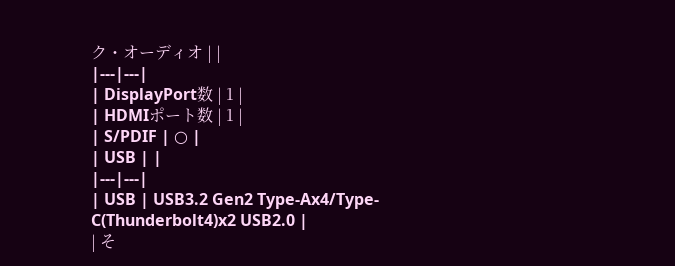ク・オーディオ | |
|---|---|
| DisplayPort数 | 1 |
| HDMIポート数 | 1 |
| S/PDIF | ○ |
| USB | |
|---|---|
| USB | USB3.2 Gen2 Type-Ax4/Type-C(Thunderbolt4)x2 USB2.0 |
| そ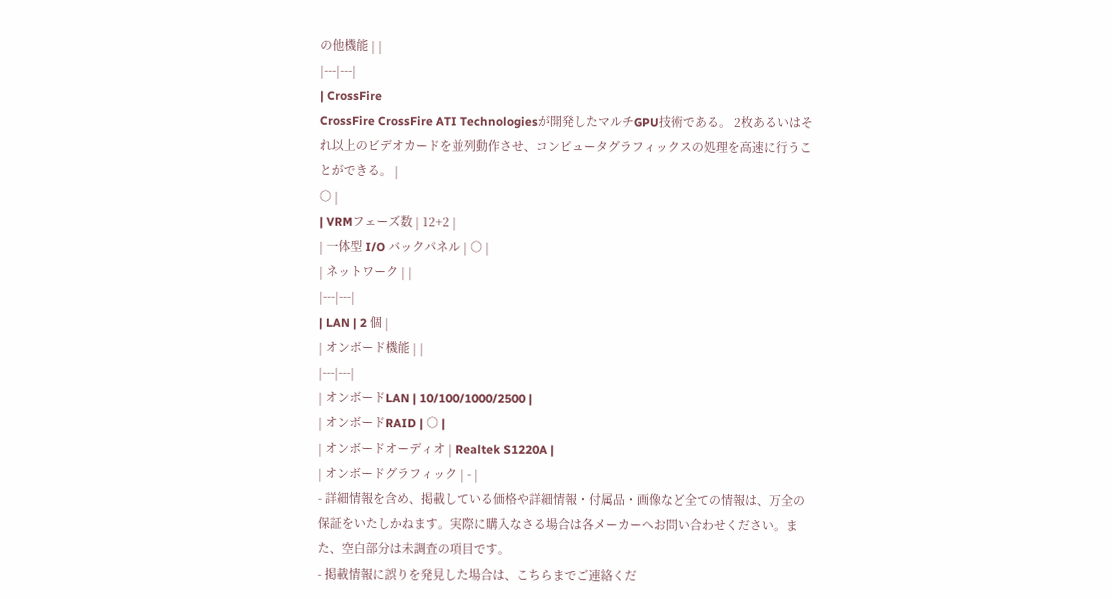の他機能 | |
|---|---|
| CrossFire
CrossFire CrossFire ATI Technologiesが開発したマルチGPU技術である。 2枚あるいはそれ以上のビデオカードを並列動作させ、コンピュータグラフィックスの処理を高速に行うことができる。 |
○ |
| VRMフェーズ数 | 12+2 |
| 一体型 I/O バックパネル | ○ |
| ネットワーク | |
|---|---|
| LAN | 2 個 |
| オンボード機能 | |
|---|---|
| オンボードLAN | 10/100/1000/2500 |
| オンボードRAID | ○ |
| オンボードオーディオ | Realtek S1220A |
| オンボードグラフィック | - |
- 詳細情報を含め、掲載している価格や詳細情報・付属品・画像など全ての情報は、万全の保証をいたしかねます。実際に購入なさる場合は各メーカーへお問い合わせください。また、空白部分は未調査の項目です。
- 掲載情報に誤りを発見した場合は、こちらまでご連絡くだ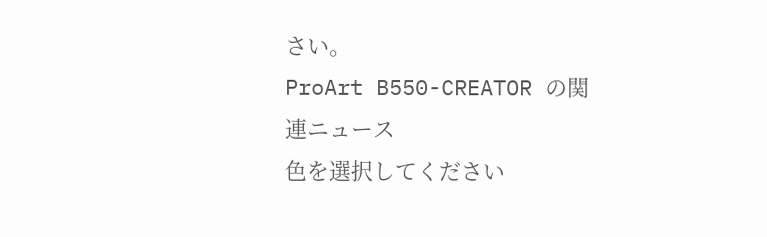さい。
ProArt B550-CREATOR の関連ニュース
色を選択してください